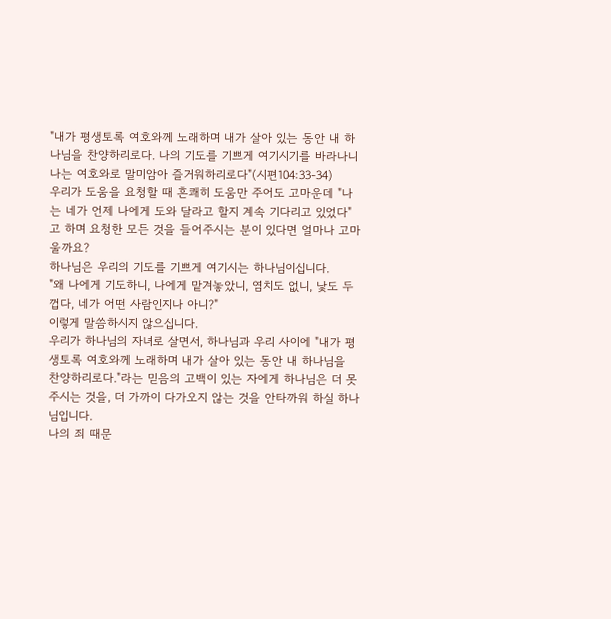"내가 평생토록 여호와께 노래하며 내가 살아 있는 동안 내 하나님을 찬양하리로다. 나의 기도를 기쁘게 여기시기를 바라나니 나는 여호와로 말미암아 즐거워하리로다"(시편104:33-34)
우리가 도움을 요청할 때 흔쾌히 도움만 주어도 고마운데 "나는 네가 언제 나에게 도와 달라고 할지 계속 기다리고 있었다"고 하며 요청한 모든 것을 들어주시는 분이 있다면 얼마나 고마울까요?
하나님은 우리의 기도를 기쁘게 여기시는 하나님이십니다.
"왜 나에게 기도하니, 나에게 맡겨놓았니, 염치도 없니, 낯도 두껍다, 네가 어떤 사람인지나 아니?"
이렇게 말씀하시지 않으십니다.
우리가 하나님의 자녀로 살면서, 하나님과 우리 사이에 "내가 평생토록 여호와께 노래하며 내가 살아 있는 동안 내 하나님을 찬양하리로다."라는 믿음의 고백이 있는 자에게 하나님은 더 못 주시는 것을, 더 가까이 다가오지 않는 것을 안타까워 하실 하나님입니다.
나의 죄 때문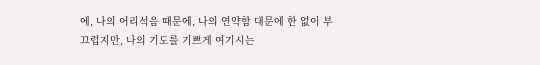에, 나의 어리석음 때문에, 나의 연약함 대문에 한 없이 부끄럽지만, 나의 기도를 기쁘게 여기시는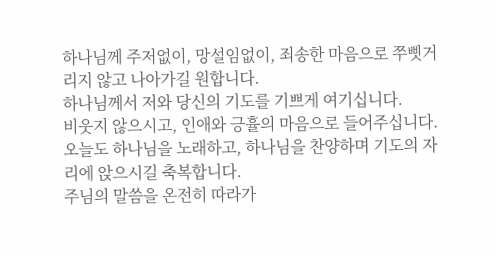하나님께 주저없이, 망설임없이, 죄송한 마음으로 쭈삣거리지 않고 나아가길 원합니다.
하나님께서 저와 당신의 기도를 기쁘게 여기십니다.
비웃지 않으시고, 인애와 긍휼의 마음으로 들어주십니다.
오늘도 하나님을 노래하고, 하나님을 찬양하며 기도의 자리에 앉으시길 축복합니다.
주님의 말씀을 온전히 따라가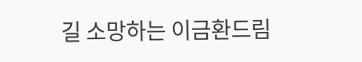길 소망하는 이금환드림